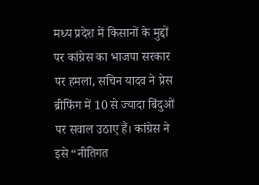मध्य प्रदेश में किसानों के मुद्दों पर कांग्रेस का भाजपा सरकार पर हमला, सचिन यादव ने प्रेस ब्रीफिंग में 10 से ज्यादा बिंदुओं पर सवाल उठाए हैं। कांग्रेस ने इसे “नीतिगत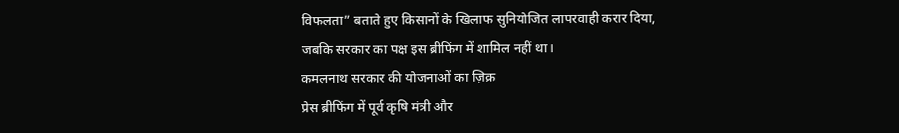विफलता” बताते हुए किसानों के खिलाफ सुनियोजित लापरवाही करार दिया, जबकि सरकार का पक्ष इस ब्रीफिंग में शामिल नहीं था।
कमलनाथ सरकार की योजनाओं का ज़िक्र
प्रेस ब्रीफिंग में पूर्व कृषि मंत्री और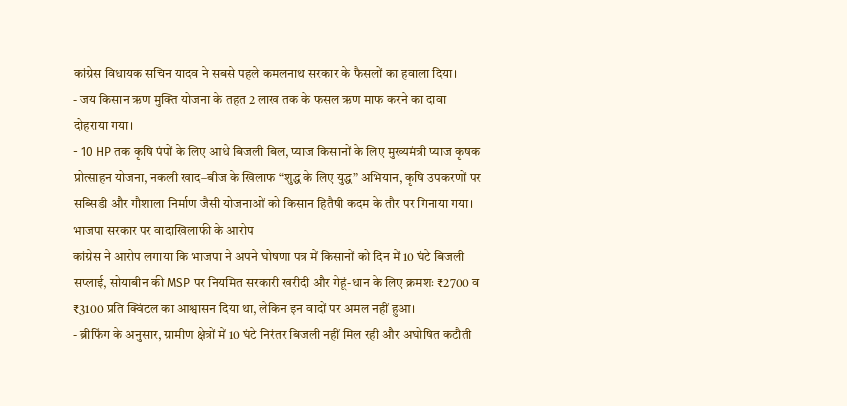कांग्रेस विधायक सचिन यादव ने सबसे पहले कमलनाथ सरकार के फैसलों का हवाला दिया।
- जय किसान ऋण मुक्ति योजना के तहत 2 लाख तक के फसल ऋण माफ करने का दावा दोहराया गया।
- 10 HP तक कृषि पंपों के लिए आधे बिजली बिल, प्याज किसानों के लिए मुख्यमंत्री प्याज कृषक प्रोत्साहन योजना, नकली खाद–बीज के खिलाफ “शुद्ध के लिए युद्ध” अभियान, कृषि उपकरणों पर सब्सिडी और गौशाला निर्माण जैसी योजनाओं को किसान हितैषी कदम के तौर पर गिनाया गया।
भाजपा सरकार पर वादाखिलाफी के आरोप
कांग्रेस ने आरोप लगाया कि भाजपा ने अपने घोषणा पत्र में किसानों को दिन में 10 घंटे बिजली सप्लाई, सोयाबीन की MSP पर नियमित सरकारी खरीदी और गेहूं-धान के लिए क्रमशः ₹2700 व ₹3100 प्रति क्विंटल का आश्वासन दिया था, लेकिन इन वादों पर अमल नहीं हुआ।
- ब्रीफिंग के अनुसार, ग्रामीण क्षेत्रों में 10 घंटे निरंतर बिजली नहीं मिल रही और अघोषित कटौती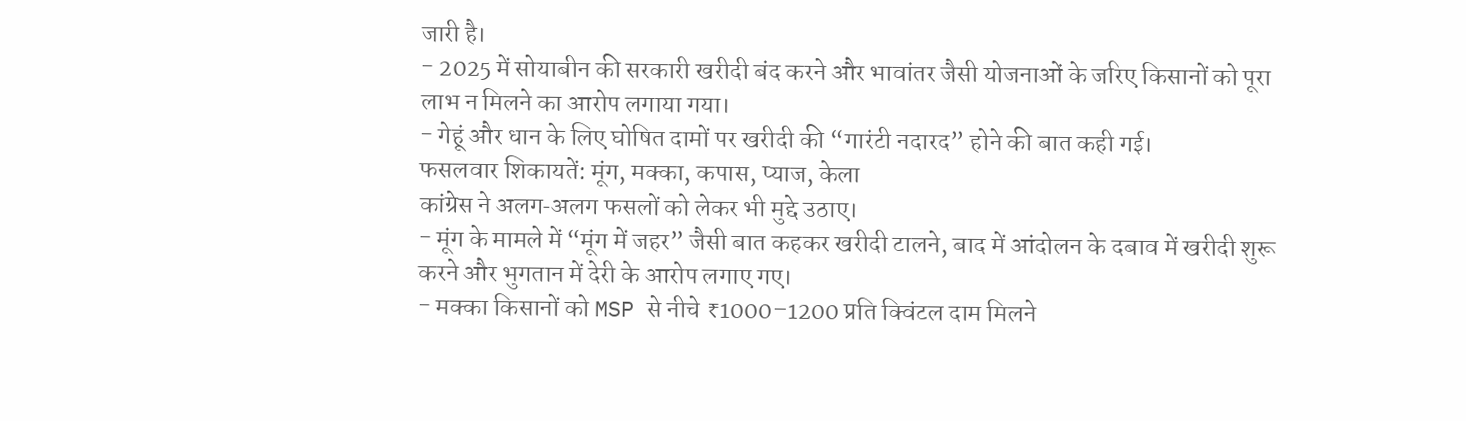जारी है।
- 2025 में सोयाबीन की सरकारी खरीदी बंद करने और भावांतर जैसी योजनाओं के जरिए किसानों को पूरा लाभ न मिलने का आरोप लगाया गया।
- गेहूं और धान के लिए घोषित दामों पर खरीदी की “गारंटी नदारद” होने की बात कही गई।
फसलवार शिकायतें: मूंग, मक्का, कपास, प्याज, केला
कांग्रेस ने अलग‑अलग फसलों को लेकर भी मुद्दे उठाए।
- मूंग के मामले में “मूंग में जहर” जैसी बात कहकर खरीदी टालने, बाद में आंदोलन के दबाव में खरीदी शुरू करने और भुगतान में देरी के आरोप लगाए गए।
- मक्का किसानों को MSP से नीचे ₹1000–1200 प्रति क्विंटल दाम मिलने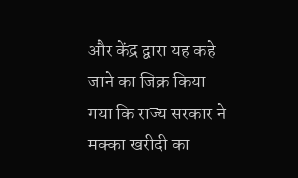और केंद्र द्वारा यह कहे जाने का जिक्र किया गया कि राज्य सरकार ने मक्का खरीदी का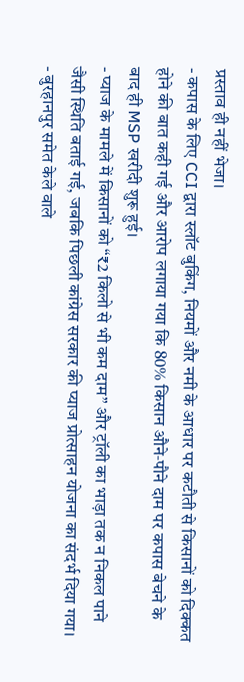प्रस्ताव ही नहीं भेजा।
- कपास के लिए CCI द्वारा स्लॉट बुकिंग, नियमों और नमी के आधार पर कटौती से किसानों को दिक्कत होने की बात कही गई और आरोप लगाया गया कि 80% किसान औने‑पौने दाम पर कपास बेचने के बाद ही MSP खरीदी शुरू हुई।
- प्याज के मामले में किसानों को “₹2 किलो से भी कम दाम” और ट्रॉली का भाड़ा तक न निकल पाने जैसी स्थिति बताई गई, जबकि पिछली कांग्रेस सरकार की प्याज प्रोत्साहन योजना का संदर्भ दिया गया।
- बुरहानपुर समेत केले वाले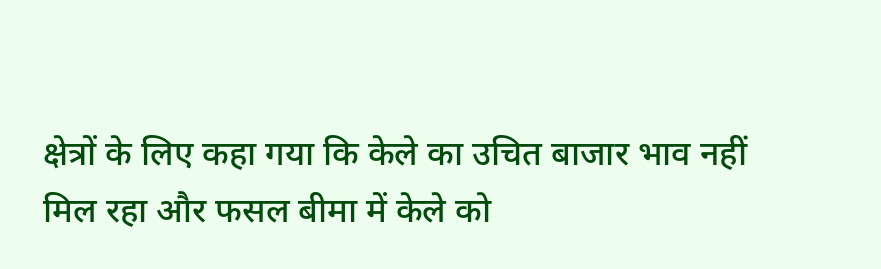क्षेत्रों के लिए कहा गया कि केले का उचित बाजार भाव नहीं मिल रहा और फसल बीमा में केले को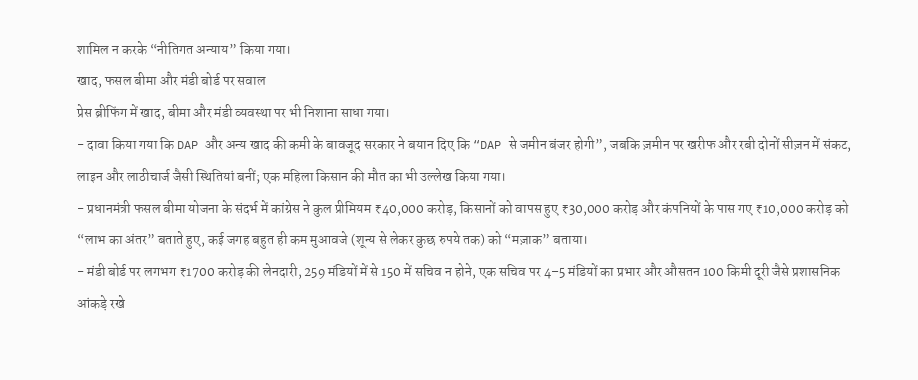शामिल न करके “नीतिगत अन्याय” किया गया।
खाद, फसल बीमा और मंडी बोर्ड पर सवाल
प्रेस ब्रीफिंग में खाद, बीमा और मंडी व्यवस्था पर भी निशाना साधा गया।
- दावा किया गया कि DAP और अन्य खाद की कमी के बावजूद सरकार ने बयान दिए कि “DAP से जमीन बंजर होगी”, जबकि ज़मीन पर खरीफ और रबी दोनों सीज़न में संकट, लाइन और लाठीचार्ज जैसी स्थितियां बनीं; एक महिला किसान की मौत का भी उल्लेख किया गया।
- प्रधानमंत्री फसल बीमा योजना के संदर्भ में कांग्रेस ने कुल प्रीमियम ₹40,000 करोड़, किसानों को वापस हुए ₹30,000 करोड़ और कंपनियों के पास गए ₹10,000 करोड़ को “लाभ का अंतर” बताते हुए, कई जगह बहुत ही कम मुआवजे (शून्य से लेकर कुछ रुपये तक) को “मज़ाक” बताया।
- मंडी बोर्ड पर लगभग ₹1700 करोड़ की लेनदारी, 259 मंडियों में से 150 में सचिव न होने, एक सचिव पर 4–5 मंडियों का प्रभार और औसतन 100 किमी दूरी जैसे प्रशासनिक आंकड़े रखे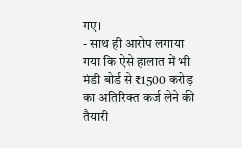गए।
- साथ ही आरोप लगाया गया कि ऐसे हालात में भी मंडी बोर्ड से ₹1500 करोड़ का अतिरिक्त कर्ज लेने की तैयारी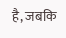है, जबकि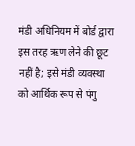मंडी अधिनियम में बोर्ड द्वारा इस तरह ऋण लेने की छूट नहीं है; इसे मंडी व्यवस्था को आर्थिक रूप से पंगु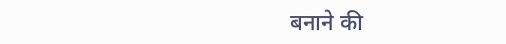बनाने की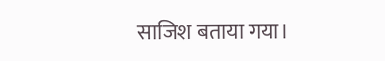साजिश बताया गया।